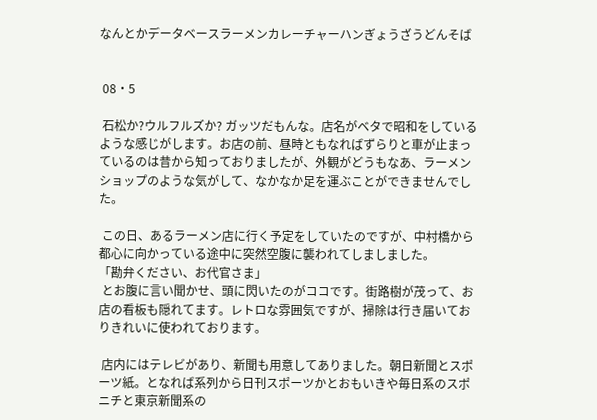なんとかデータベースラーメンカレーチャーハンぎょうざうどんそば


 08・5

 石松か?ウルフルズか? ガッツだもんな。店名がベタで昭和をしているような感じがします。お店の前、昼時ともなればずらりと車が止まっているのは昔から知っておりましたが、外観がどうもなあ、ラーメンショップのような気がして、なかなか足を運ぶことができませんでした。

 この日、あるラーメン店に行く予定をしていたのですが、中村橋から都心に向かっている途中に突然空腹に襲われてしましました。
「勘弁ください、お代官さま」
 とお腹に言い聞かせ、頭に閃いたのがココです。街路樹が茂って、お店の看板も隠れてます。レトロな雰囲気ですが、掃除は行き届いておりきれいに使われております。

 店内にはテレビがあり、新聞も用意してありました。朝日新聞とスポーツ紙。となれば系列から日刊スポーツかとおもいきや毎日系のスポニチと東京新聞系の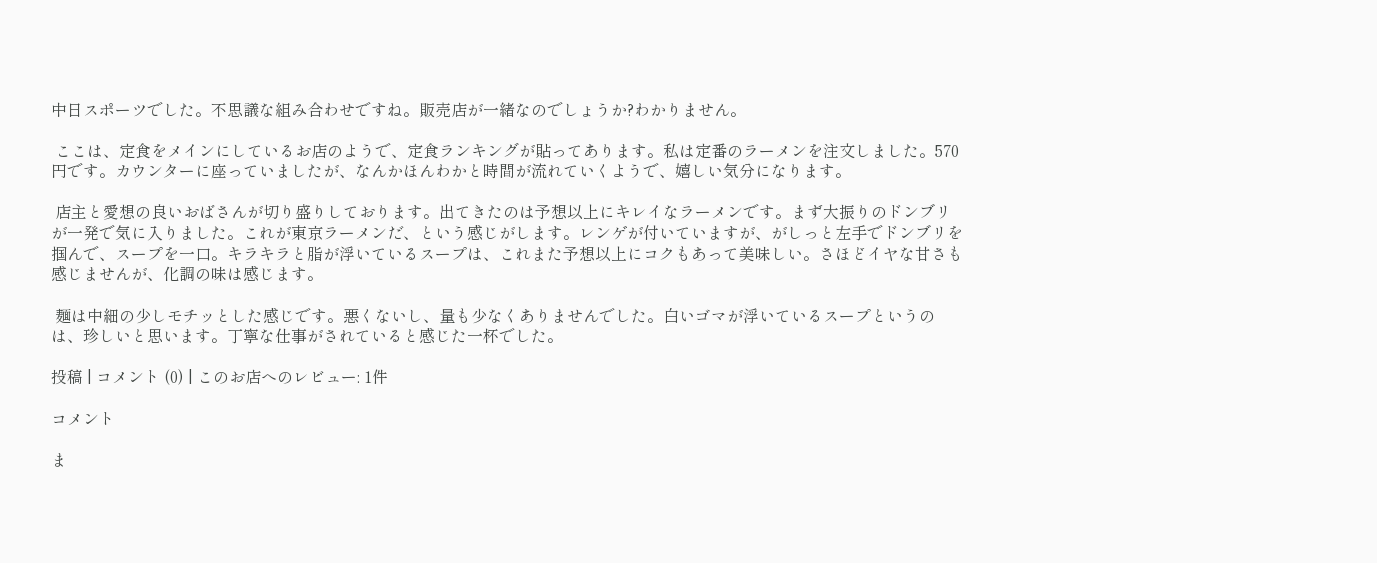中日スポーツでした。不思議な組み合わせですね。販売店が一緒なのでしょうか?わかりません。

 ここは、定食をメインにしているお店のようで、定食ランキングが貼ってあります。私は定番のラーメンを注文しました。570円です。カウンターに座っていましたが、なんかほんわかと時間が流れていくようで、嬉しい気分になります。

 店主と愛想の良いおばさんが切り盛りしております。出てきたのは予想以上にキレイなラーメンです。まず大振りのドンブリが一発で気に入りました。これが東京ラーメンだ、という感じがします。レンゲが付いていますが、がしっと左手でドンブリを掴んで、スープを一口。キラキラと脂が浮いているスープは、これまた予想以上にコクもあって美味しい。さほどイヤな甘さも感じませんが、化調の味は感じます。

 麺は中細の少しモチッとした感じです。悪くないし、量も少なくありませんでした。白いゴマが浮いているスープというのは、珍しいと思います。丁寧な仕事がされていると感じた一杯でした。

投稿 | コメント (0) | このお店へのレビュー: 1件

コメント

ま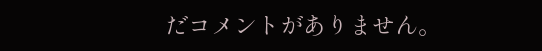だコメントがありません。